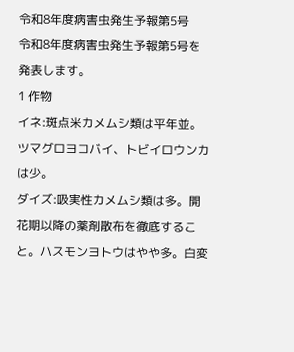令和8年度病害虫発生予報第5号
令和8年度病害虫発生予報第5号を発表します。
1 作物
イネ:斑点米カメムシ類は平年並。ツマグロヨコバイ、トビイロウンカは少。
ダイズ:吸実性カメムシ類は多。開花期以降の薬剤散布を徹底すること。ハスモンヨトウはやや多。白変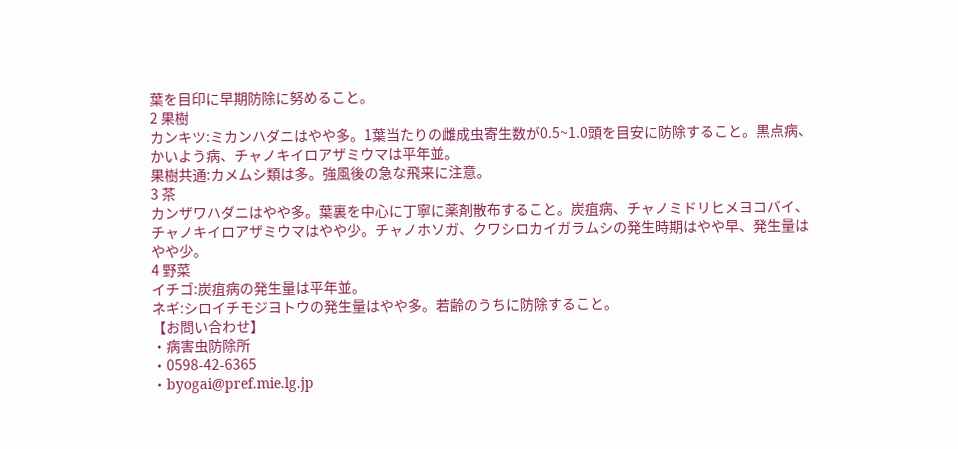葉を目印に早期防除に努めること。
2 果樹
カンキツ:ミカンハダニはやや多。1葉当たりの雌成虫寄生数が0.5~1.0頭を目安に防除すること。黒点病、かいよう病、チャノキイロアザミウマは平年並。
果樹共通:カメムシ類は多。強風後の急な飛来に注意。
3 茶
カンザワハダニはやや多。葉裏を中心に丁寧に薬剤散布すること。炭疽病、チャノミドリヒメヨコバイ、チャノキイロアザミウマはやや少。チャノホソガ、クワシロカイガラムシの発生時期はやや早、発生量はやや少。
4 野菜
イチゴ:炭疽病の発生量は平年並。
ネギ:シロイチモジヨトウの発生量はやや多。若齢のうちに防除すること。
【お問い合わせ】
・病害虫防除所
・0598-42-6365
・byogai@pref.mie.lg.jp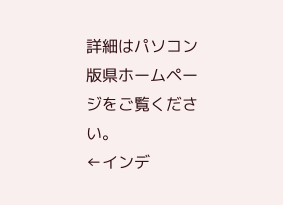詳細はパソコン版県ホームページをご覧ください。
←インデ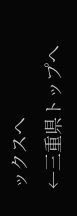ックスへ
←三重県トップへ